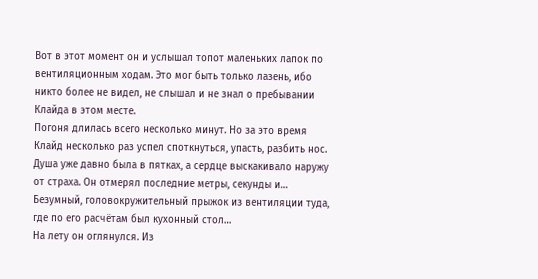Вот в этот момент он и услышал топот маленьких лапок по вентиляционным ходам. Это мог быть только лазень, ибо никто более не видел, не слышал и не знал о пребывании Клайда в этом месте.
Погоня длилась всего несколько минут. Но за это время Клайд несколько раз успел споткнуться, упасть, разбить нос. Душа уже давно была в пятках, а сердце выскакивало наружу от страха. Он отмерял последние метры, секунды и… Безумный, головокружительный прыжок из вентиляции туда, где по его расчётам был кухонный стол…
На лету он оглянулся. Из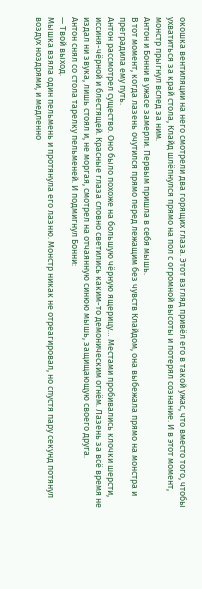окошка вентиляции на него смотрели два горящих глаза. Этот взгляд привёл его в такой ужас, что вместо того, чтобы ухватиться за край стола, Клайд шлёпнулся прямо на пол с огромной высоты и потерял сознание. И в этот момент, монстр прыгнул вслед за ним.
Антон и Бонни в ужасе замерли. Первым пришла в себя мышь.
В тот момент, когда лазень очутился прямо перед лежащим без чувств Клайдом, она выбежала прямо на монстра и преградила ему путь.
Антон рассмотрел существо. Оно было похоже на большую чёрную ящерицу… Местами пробивались клочки шерсти, иссиня-чёрной и блестящей. Красные глаза словно светились каким-то демоническим огнём. Лазень за всё время не издал ни звука, лишь стоял и, не моргая, смотрел на отчаянную синюю мышь, защищающую своего друга.
Антон снял со стола тарелку пельменей. И подмигнул Бонни:
— Твой выход.
Мышка взяла один пельмень и протянула его лазню. Монстр никак не отреагировал, но спустя пару секунд потянул воздух ноздрями, и медленно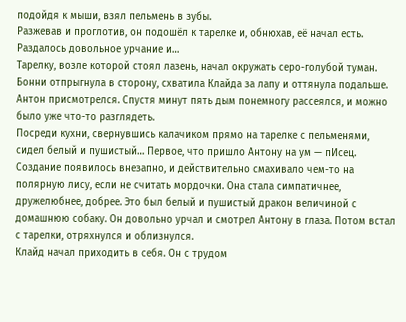подойдя к мыши, взял пельмень в зубы.
Разжевав и проглотив, он подошёл к тарелке и, обнюхав, её начал есть. Раздалось довольное урчание и…
Тарелку, возле которой стоял лазень, начал окружать серо-голубой туман. Бонни отпрыгнула в сторону, схватила Клайда за лапу и оттянула подальше.
Антон присмотрелся. Спустя минут пять дым понемногу рассеялся, и можно было уже что-то разглядеть.
Посреди кухни, свернувшись калачиком прямо на тарелке с пельменями, сидел белый и пушистый… Первое, что пришло Антону на ум — пИсец. Создание появилось внезапно, и действительно смахивало чем-то на полярную лису, если не считать мордочки. Она стала симпатичнее, дружелюбнее, добрее. Это был белый и пушистый дракон величиной с домашнюю собаку. Он довольно урчал и смотрел Антону в глаза. Потом встал с тарелки, отряхнулся и облизнулся.
Клайд начал приходить в себя. Он с трудом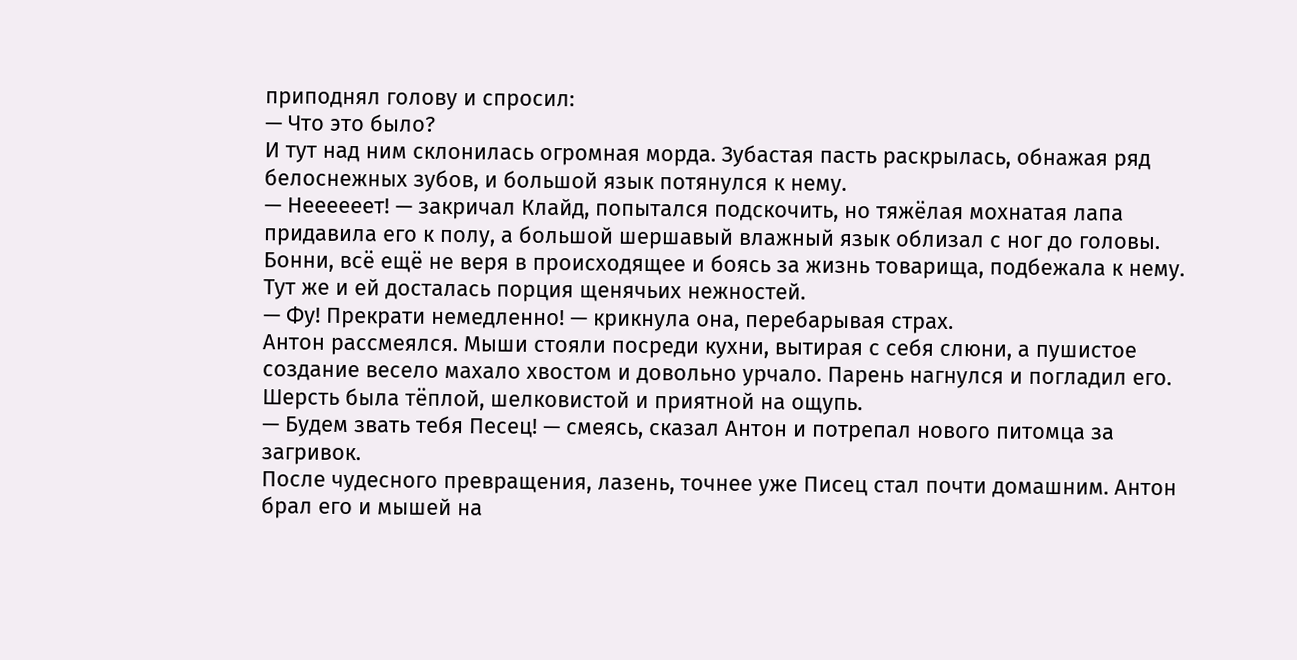приподнял голову и спросил:
— Что это было?
И тут над ним склонилась огромная морда. Зубастая пасть раскрылась, обнажая ряд белоснежных зубов, и большой язык потянулся к нему.
— Неееееет! — закричал Клайд, попытался подскочить, но тяжёлая мохнатая лапа придавила его к полу, а большой шершавый влажный язык облизал с ног до головы.
Бонни, всё ещё не веря в происходящее и боясь за жизнь товарища, подбежала к нему. Тут же и ей досталась порция щенячьих нежностей.
— Фу! Прекрати немедленно! — крикнула она, перебарывая страх.
Антон рассмеялся. Мыши стояли посреди кухни, вытирая с себя слюни, а пушистое создание весело махало хвостом и довольно урчало. Парень нагнулся и погладил его. Шерсть была тёплой, шелковистой и приятной на ощупь.
— Будем звать тебя Песец! — смеясь, сказал Антон и потрепал нового питомца за загривок.
После чудесного превращения, лазень, точнее уже Писец стал почти домашним. Антон брал его и мышей на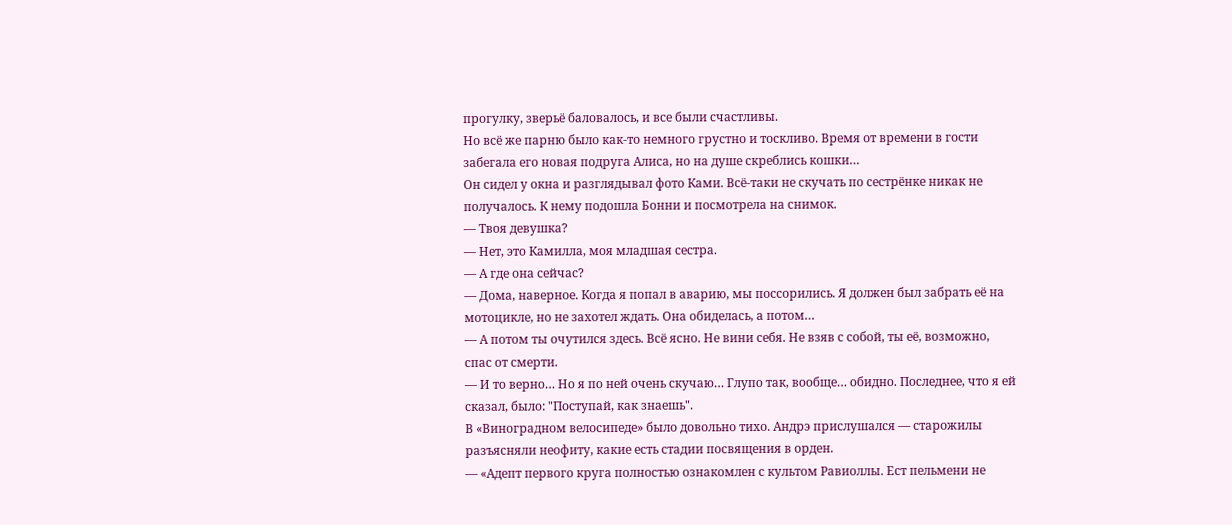прогулку, зверьё баловалось, и все были счастливы.
Но всё же парню было как-то немного грустно и тоскливо. Время от времени в гости забегала его новая подруга Алиса, но на душе скреблись кошки…
Он сидел у окна и разглядывал фото Ками. Всё-таки не скучать по сестрёнке никак не получалось. К нему подошла Бонни и посмотрела на снимок.
— Твоя девушка?
— Нет, это Камилла, моя младшая сестра.
— А где она сейчас?
— Дома, наверное. Когда я попал в аварию, мы поссорились. Я должен был забрать её на мотоцикле, но не захотел ждать. Она обиделась, а потом…
— А потом ты очутился здесь. Всё ясно. Не вини себя. Не взяв с собой, ты её, возможно, спас от смерти.
— И то верно… Но я по ней очень скучаю… Глупо так, вообще… обидно. Последнее, что я ей сказал, было: "Поступай, как знаешь".
В «Виноградном велосипеде» было довольно тихо. Андрэ прислушался — старожилы разъясняли неофиту, какие есть стадии посвящения в орден.
— «Адепт первого круга полностью ознакомлен с культом Равиоллы. Ест пельмени не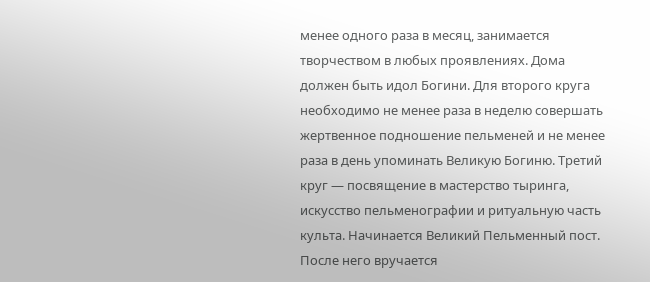менее одного раза в месяц, занимается творчеством в любых проявлениях. Дома должен быть идол Богини. Для второго круга необходимо не менее раза в неделю совершать жертвенное подношение пельменей и не менее раза в день упоминать Великую Богиню. Третий круг — посвящение в мастерство тыринга, искусство пельменографии и ритуальную часть культа. Начинается Великий Пельменный пост. После него вручается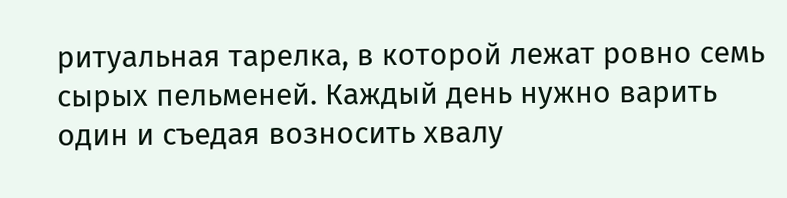ритуальная тарелка, в которой лежат ровно семь сырых пельменей. Каждый день нужно варить один и съедая возносить хвалу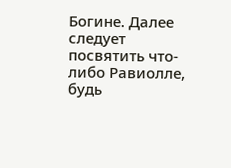Богине. Далее следует посвятить что-либо Равиолле, будь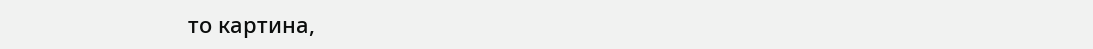то картина,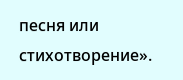песня или стихотворение».